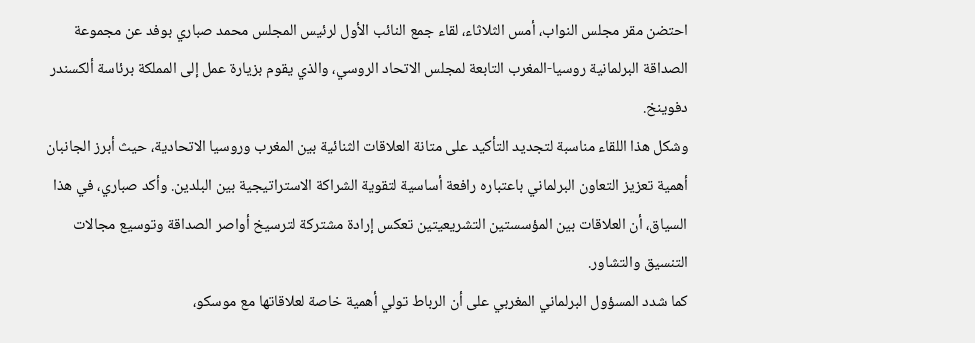احتضن مقر مجلس النواب، أمس الثلاثاء، لقاء جمع النائب الأول لرئيس المجلس محمد صباري بوفد عن مجموعة الصداقة البرلمانية روسيا-المغرب التابعة لمجلس الاتحاد الروسي، والذي يقوم بزيارة عمل إلى المملكة برئاسة ألكسندر دفوينخ.
وشكل هذا اللقاء مناسبة لتجديد التأكيد على متانة العلاقات الثنائية بين المغرب وروسيا الاتحادية، حيث أبرز الجانبان أهمية تعزيز التعاون البرلماني باعتباره رافعة أساسية لتقوية الشراكة الاستراتيجية بين البلدين. وأكد صباري، في هذا السياق، أن العلاقات بين المؤسستين التشريعيتين تعكس إرادة مشتركة لترسيخ أواصر الصداقة وتوسيع مجالات التنسيق والتشاور.
كما شدد المسؤول البرلماني المغربي على أن الرباط تولي أهمية خاصة لعلاقاتها مع موسكو،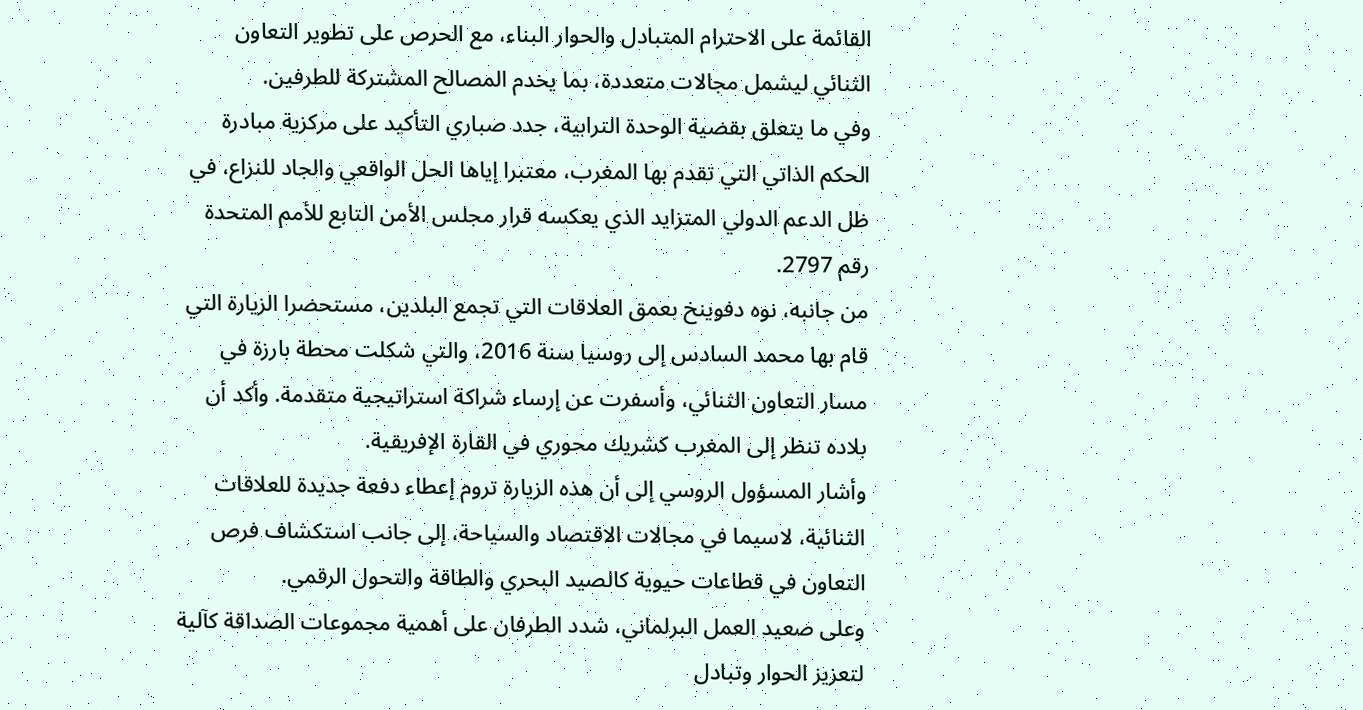القائمة على الاحترام المتبادل والحوار البناء، مع الحرص على تطوير التعاون الثنائي ليشمل مجالات متعددة، بما يخدم المصالح المشتركة للطرفين.
وفي ما يتعلق بقضية الوحدة الترابية، جدد صباري التأكيد على مركزية مبادرة الحكم الذاتي التي تقدم بها المغرب، معتبرا إياها الحل الواقعي والجاد للنزاع، في ظل الدعم الدولي المتزايد الذي يعكسه قرار مجلس الأمن التابع للأمم المتحدة رقم 2797.
من جانبه، نوه دفوينخ بعمق العلاقات التي تجمع البلدين، مستحضرا الزيارة التي قام بها محمد السادس إلى روسيا سنة 2016، والتي شكلت محطة بارزة في مسار التعاون الثنائي، وأسفرت عن إرساء شراكة استراتيجية متقدمة. وأكد أن بلاده تنظر إلى المغرب كشريك محوري في القارة الإفريقية.
وأشار المسؤول الروسي إلى أن هذه الزيارة تروم إعطاء دفعة جديدة للعلاقات الثنائية، لاسيما في مجالات الاقتصاد والسياحة، إلى جانب استكشاف فرص التعاون في قطاعات حيوية كالصيد البحري والطاقة والتحول الرقمي.
وعلى صعيد العمل البرلماني، شدد الطرفان على أهمية مجموعات الصداقة كآلية لتعزيز الحوار وتبادل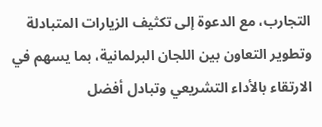التجارب، مع الدعوة إلى تكثيف الزيارات المتبادلة وتطوير التعاون بين اللجان البرلمانية، بما يسهم في الارتقاء بالأداء التشريعي وتبادل أفضل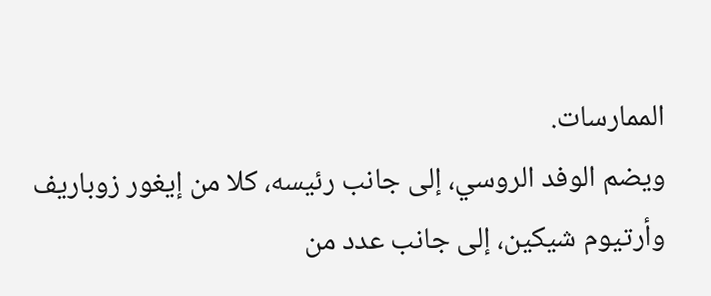الممارسات.
ويضم الوفد الروسي، إلى جانب رئيسه، كلا من إيغور زوباريف وأرتيوم شيكين، إلى جانب عدد من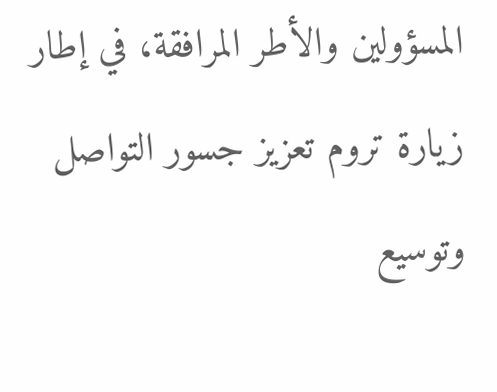المسؤولين والأطر المرافقة، في إطار زيارة تروم تعزيز جسور التواصل وتوسيع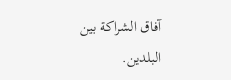آفاق الشراكة بين البلدين.